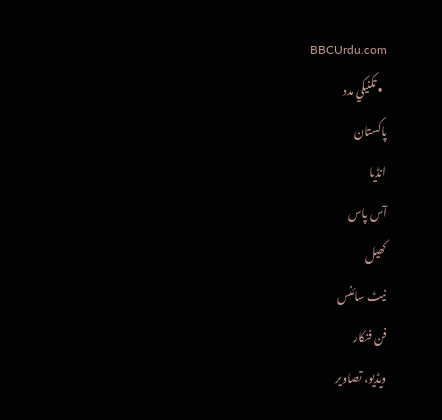BBCUrdu.com
  • تکنيکي مدد
پاکستان
انڈیا
آس پاس
کھیل
نیٹ سائنس
فن فنکار
ویڈیو، تصاویر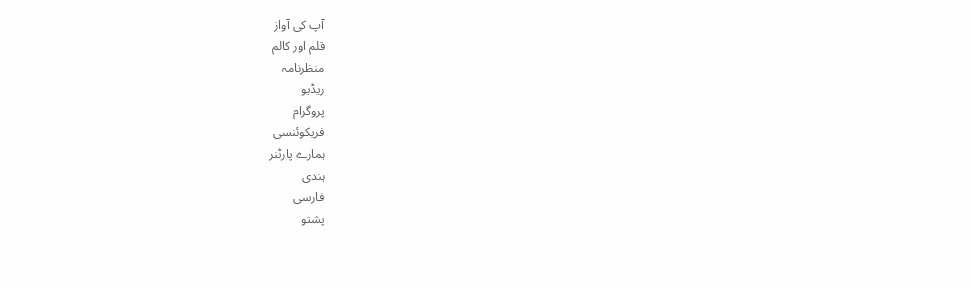آپ کی آواز
قلم اور کالم
منظرنامہ
ریڈیو
پروگرام
فریکوئنسی
ہمارے پارٹنر
ہندی
فارسی
پشتو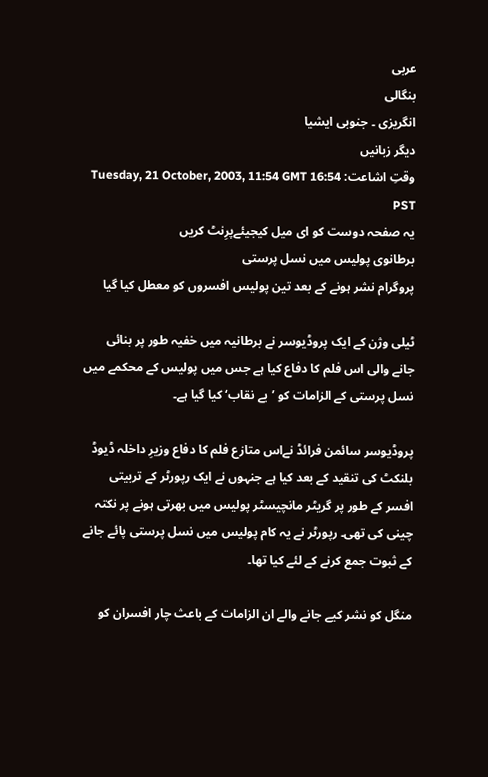عربی
بنگالی
انگریزی ۔ جنوبی ایشیا
دیگر زبانیں
وقتِ اشاعت: Tuesday, 21 October, 2003, 11:54 GMT 16:54 PST
یہ صفحہ دوست کو ای میل کیجیئےپرِنٹ کریں
برطانوی پولیس میں نسل پرستی
پروگرام نشر ہونے کے بعد تین پولیس افسروں کو معطل کیا گیا

ٹیلی وژن کے ایک پروڈیوسر نے برطانیہ میں خفیہ طور پر بنائی جانے والی اس فلم کا دفاع کیا ہے جس میں پولیس کے محکمے میں نسل پرستی کے الزامات کو ’بے نقاب‘ کیا گیا ہے۔

پروڈیوسر سائمن فرائڈ نےاس متازع فلم کا دفاع وزیرِ داخلہ ڈیوڈ بلنکٹ کی تنقید کے بعد کیا ہے جنہوں نے ایک رپورٹر کے تربیتی افسر کے طور پر گریٹر مانچیسٹر پولیس میں بھرتی ہونے پر نکتہ چینی کی تھی۔ رپورٹر نے یہ کام پولیس میں نسل پرستی پائے جانے کے ثبوت جمع کرنے کے لئے کیا تھا۔

منگل کو نشر کیے جانے والے ان الزامات کے باعث چار افسران کو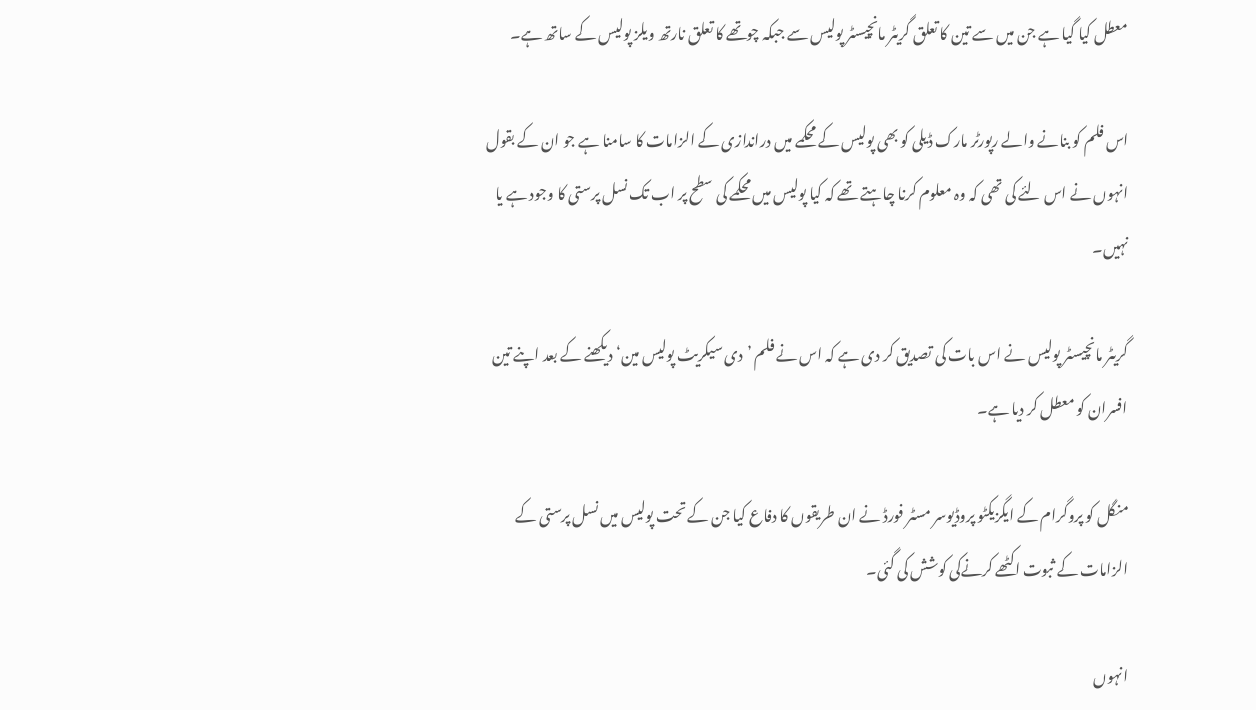معطل کیا گیا ہے جن میں سے تین کا تعلق گریٹر مانچیسٹر پولیس سے جبکہ چوتھے کا تعلق نارتھ ویلز پولیس کے ساتھ ہے۔

اس فلم کو بنانے والے رپورٹر مارک ڈیلی کو بھی پولیس کے محکمے میں دراندازی کے الزامات کا سامنا ہے جو ان کے بقول انہوں نے اس لئے کی تھی کہ وہ معلوم کرنا چاہتے تھے کہ کیا پولیس میں محکمے کی سطح پر اب تک نسل پرستی کا وجود ہے یا نہیں۔

گریٹر مانچیسٹر پولیس نے اس بات کی تصدیق کر دی ہے کہ اس نے فلم ’دی سیکریٹ پولیس مین‘ دیکھنے کے بعد اپنے تین افسران کو معطل کر دیا ہے۔

منگل کو پروگرام کے ایگزیکٹو پروڈیوسر مسٹر فورڈ نے ان طریقوں کا دفاع کیا جن کے تحت پولیس میں نسل پرستی کے الزامات کے ثبوت اکٹھے کرنےکی کوشش کی گئی۔

انہوں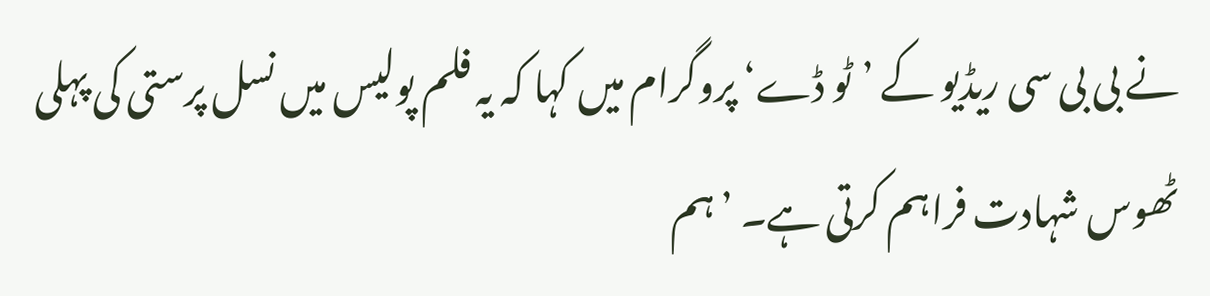نے بی بی سی ریڈیو کے ’ٹو ڈے‘ پروگرام میں کہا کہ یہ فلم پولیس میں نسل پرستی کی پہلی ٹھوس شہادت فراہم کرتی ہے۔ ’ہم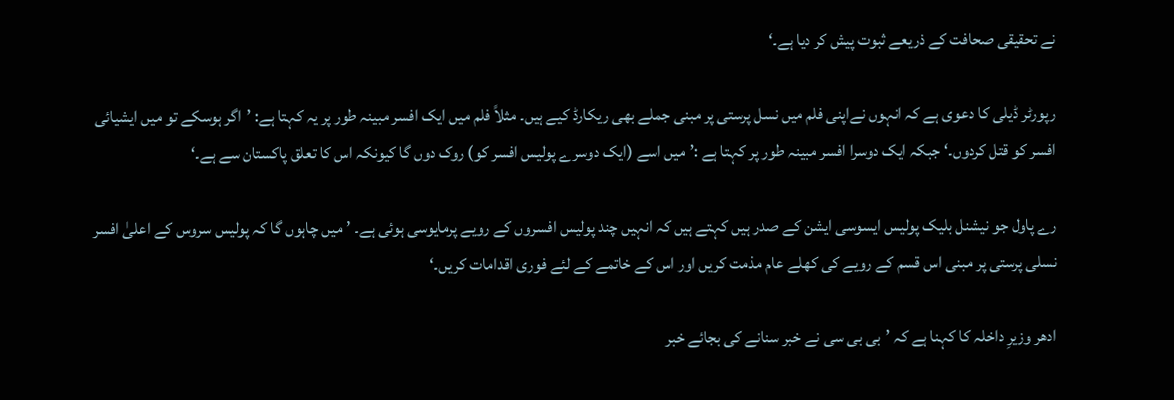نے تحقیقی صحافت کے ذریعے ثبوت پیش کر دیا ہے۔‘

رپورٹر ڈیلی کا دعوی ہے کہ انہوں نےاپنی فلم میں نسل پرستی پر مبنی جملے بھی ریکارڈ کیے ہیں۔ مثلاً فلم میں ایک افسر مبینہ طور پر یہ کہتا ہے: ’اگر ہوسکے تو میں ایشیائی افسر کو قتل کردوں۔‘ جبکہ ایک دوسرا افسر مبینہ طور پر کہتا ہے :’میں اسے (ایک دوسرے پولیس افسر کو) روک دوں گا کیونکہ اس کا تعلق پاکستان سے ہے۔‘

رے پاول جو نیشنل بلیک پولیس ایسوسی ایشن کے صدر ہیں کہتے ہیں کہ انہیں چند پولیس افسروں کے رویے پرمایوسی ہوئی ہے۔ ’میں چاہوں گا کہ پولیس سروس کے اعلیٰ افسر نسلی پرستی پر مبنی اس قسم کے رویے کی کھلے عام مذمت کریں اور اس کے خاتمے کے لئے فوری اقدامات کریں۔‘

ادھر وزیرِ داخلہ کا کہنا ہے کہ ’بی بی سی نے خبر سنانے کی بجائے خبر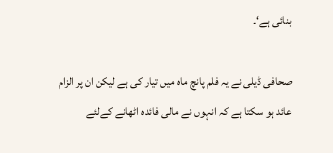بنائی ہے‘۔

صحافی ڈیلی نے یہ فلم پانچ ماہ میں تیار کی ہے لیکن ان پر الزام عائد ہو سکتا ہے کہ انہوں نے مالی فائدہ اٹھانے کےلئے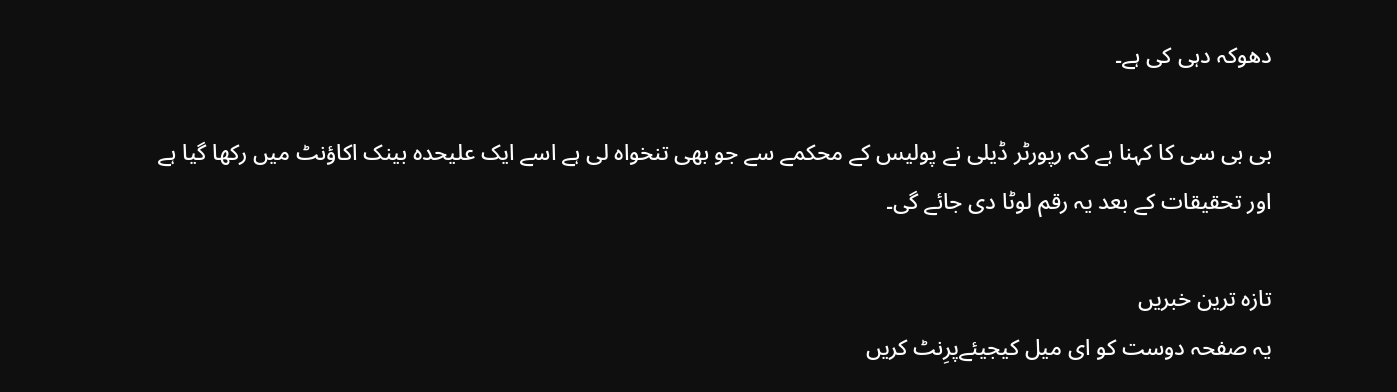دھوکہ دہی کی ہے۔

بی بی سی کا کہنا ہے کہ رپورٹر ڈیلی نے پولیس کے محکمے سے جو بھی تنخواہ لی ہے اسے ایک علیحدہ بینک اکاؤنٹ میں رکھا گیا ہے اور تحقیقات کے بعد یہ رقم لوٹا دی جائے گی۔

تازہ ترین خبریں
یہ صفحہ دوست کو ای میل کیجیئےپرِنٹ کریں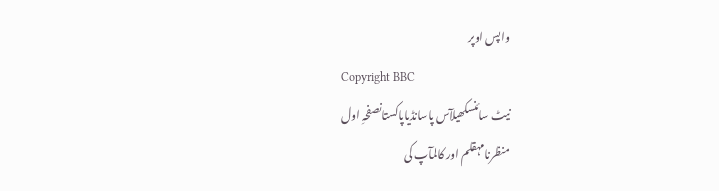واپس اوپر
Copyright BBC
نیٹ سائنسکھیلآس پاسانڈیاپاکستانصفحہِ اول
منظرنامہقلم اور کالمآپ کی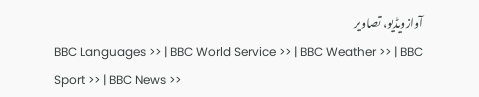آوازویڈیو، تصاویر
BBC Languages >> | BBC World Service >> | BBC Weather >> | BBC Sport >> | BBC News >>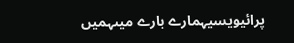پرائیویسیہمارے بارے میںہمیں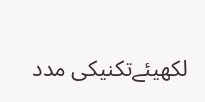لکھیئےتکنیکی مدد